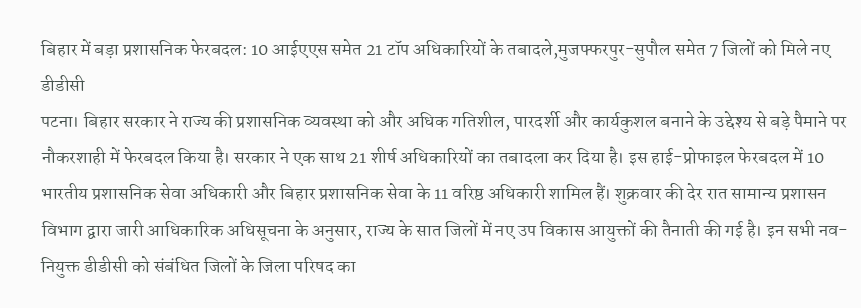बिहार में बड़ा प्रशासनिक फेरबदल: 10 आईएएस समेत 21 टॉप अधिकारियों के तबादले,मुजफ्फरपुर-सुपौल समेत 7 जिलों को मिले नए डीडीसी
पटना। बिहार सरकार ने राज्य की प्रशासनिक व्यवस्था को और अधिक गतिशील, पारदर्शी और कार्यकुशल बनाने के उद्देश्य से बड़े पैमाने पर नौकरशाही में फेरबदल किया है। सरकार ने एक साथ 21 शीर्ष अधिकारियों का तबादला कर दिया है। इस हाई-प्रोफाइल फेरबदल में 10 भारतीय प्रशासनिक सेवा अधिकारी और बिहार प्रशासनिक सेवा के 11 वरिष्ठ अधिकारी शामिल हैं। शुक्रवार की देर रात सामान्य प्रशासन विभाग द्वारा जारी आधिकारिक अधिसूचना के अनुसार, राज्य के सात जिलों में नए उप विकास आयुक्तों की तैनाती की गई है। इन सभी नव-नियुक्त डीडीसी को संबंधित जिलों के जिला परिषद का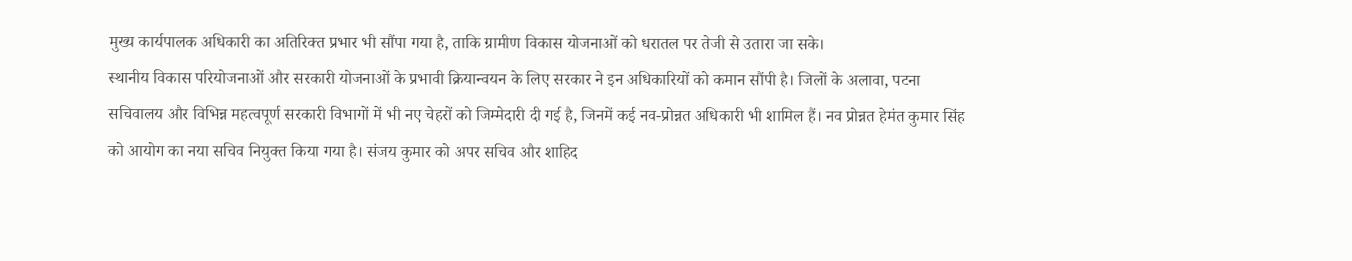मुख्य कार्यपालक अधिकारी का अतिरिक्त प्रभार भी सौंपा गया है, ताकि ग्रामीण विकास योजनाओं को धरातल पर तेजी से उतारा जा सके।
स्थानीय विकास परियोजनाओं और सरकारी योजनाओं के प्रभावी क्रियान्वयन के लिए सरकार ने इन अधिकारियों को कमान सौंपी है। जिलों के अलावा, पटना सचिवालय और विभिन्न महत्वपूर्ण सरकारी विभागों में भी नए चेहरों को जिम्मेदारी दी गई है, जिनमें कई नव-प्रोन्नत अधिकारी भी शामिल हैं। नव प्रोन्नत हेमंत कुमार सिंह को आयोग का नया सचिव नियुक्त किया गया है। संजय कुमार को अपर सचिव और शाहिद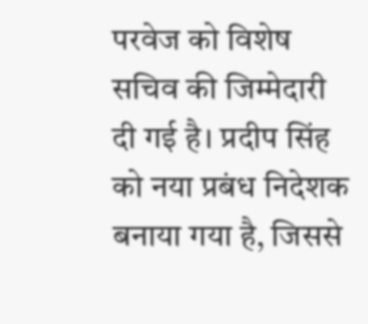परवेज को विशेष सचिव की जिम्मेदारी दी गई है। प्रदीप सिंह को नया प्रबंध निदेशक बनाया गया है, जिससे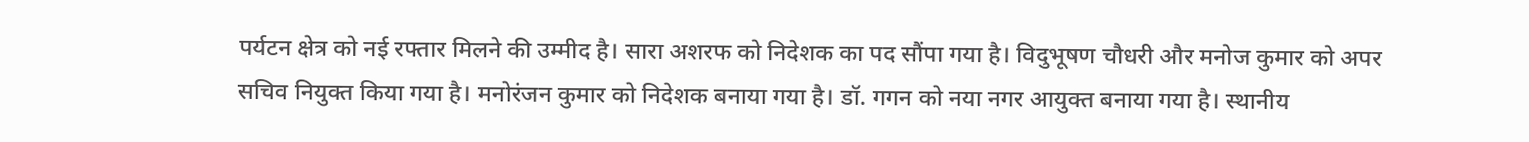पर्यटन क्षेत्र को नई रफ्तार मिलने की उम्मीद है। सारा अशरफ को निदेशक का पद सौंपा गया है। विदुभूषण चौधरी और मनोज कुमार को अपर सचिव नियुक्त किया गया है। मनोरंजन कुमार को निदेशक बनाया गया है। डॉ. गगन को नया नगर आयुक्त बनाया गया है। स्थानीय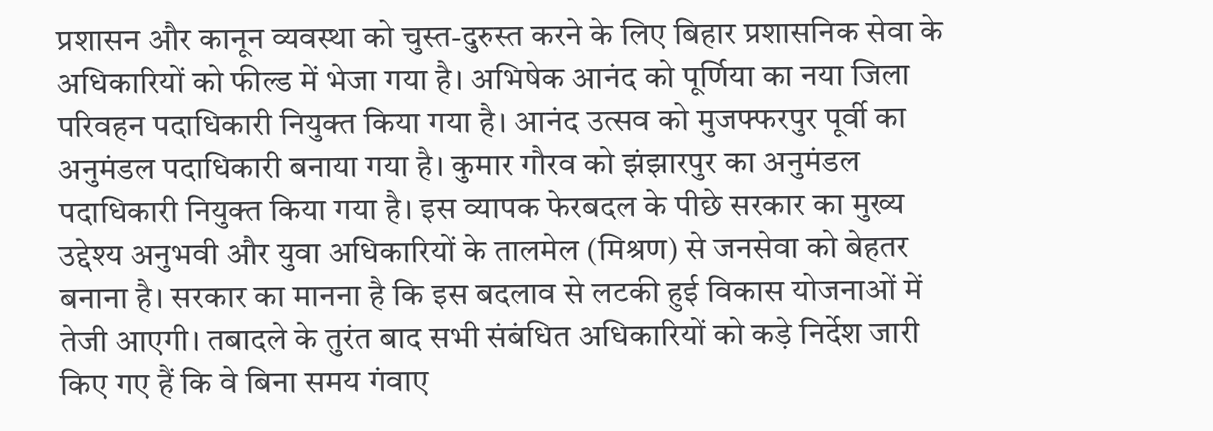प्रशासन और कानून व्यवस्था को चुस्त-दुरुस्त करने के लिए बिहार प्रशासनिक सेवा के अधिकारियों को फील्ड में भेजा गया है। अभिषेक आनंद को पूर्णिया का नया जिला परिवहन पदाधिकारी नियुक्त किया गया है। आनंद उत्सव को मुजफ्फरपुर पूर्वी का अनुमंडल पदाधिकारी बनाया गया है। कुमार गौरव को झंझारपुर का अनुमंडल पदाधिकारी नियुक्त किया गया है। इस व्यापक फेरबदल के पीछे सरकार का मुख्य उद्देश्य अनुभवी और युवा अधिकारियों के तालमेल (मिश्रण) से जनसेवा को बेहतर बनाना है। सरकार का मानना है कि इस बदलाव से लटकी हुई विकास योजनाओं में तेजी आएगी। तबादले के तुरंत बाद सभी संबंधित अधिकारियों को कड़े निर्देश जारी किए गए हैं कि वे बिना समय गंवाए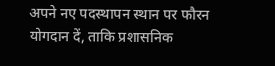अपने नए पदस्थापन स्थान पर फौरन योगदान दें, ताकि प्रशासनिक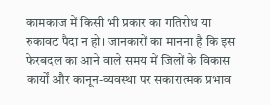कामकाज में किसी भी प्रकार का गतिरोध या रुकावट पैदा न हो। जानकारों का मानना है कि इस फेरबदल का आने वाले समय में जिलों के विकास कार्यों और कानून-व्यवस्था पर सकारात्मक प्रभाव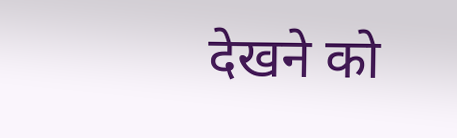देखने को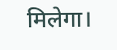मिलेगा।